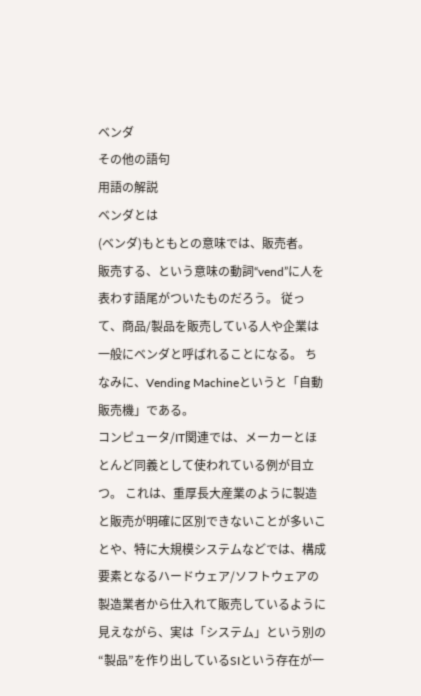ベンダ
その他の語句
用語の解説
ベンダとは
(ベンダ)もともとの意味では、販売者。
販売する、という意味の動詞“vend”に人を表わす語尾がついたものだろう。 従って、商品/製品を販売している人や企業は一般にベンダと呼ばれることになる。 ちなみに、Vending Machineというと「自動販売機」である。
コンピュータ/IT関連では、メーカーとほとんど同義として使われている例が目立つ。 これは、重厚長大産業のように製造と販売が明確に区別できないことが多いことや、特に大規模システムなどでは、構成要素となるハードウェア/ソフトウェアの製造業者から仕入れて販売しているように見えながら、実は「システム」という別の“製品”を作り出しているSIという存在が一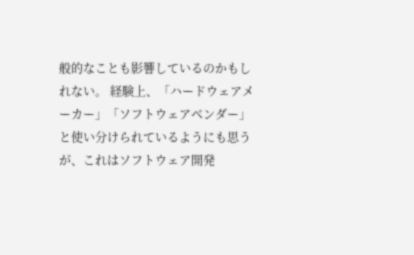般的なことも影響しているのかもしれない。 経験上、「ハードウェアメーカー」「ソフトウェアベンダー」と使い分けられているようにも思うが、これはソフトウェア開発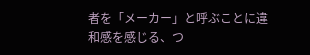者を「メーカー」と呼ぶことに違和感を感じる、つ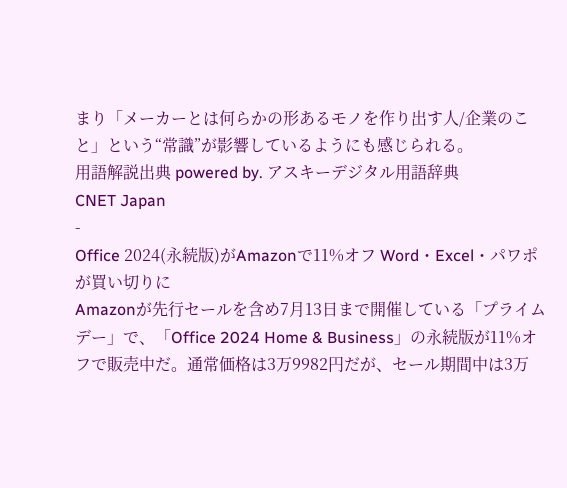まり「メーカーとは何らかの形あるモノを作り出す人/企業のこと」という“常識”が影響しているようにも感じられる。
用語解説出典 powered by. アスキーデジタル用語辞典
CNET Japan
-
Office 2024(永続版)がAmazonで11%オフ Word・Excel・パワポが買い切りに
Amazonが先行セールを含め7月13日まで開催している「プライムデー」で、「Office 2024 Home & Business」の永続版が11%オフで販売中だ。通常価格は3万9982円だが、セール期間中は3万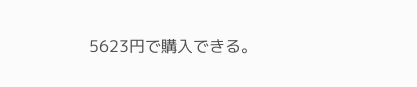5623円で購入できる。